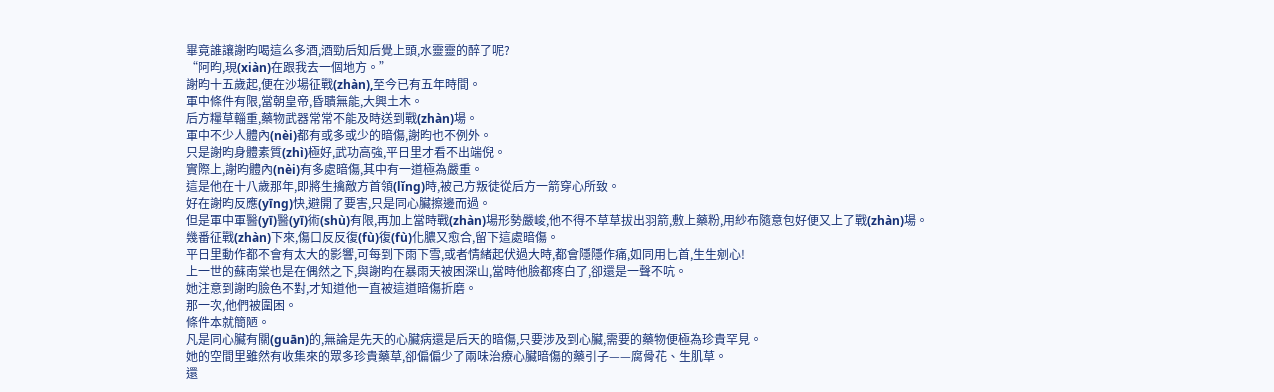畢竟誰讓謝昀喝這么多酒,酒勁后知后覺上頭,水靈靈的醉了呢?
“阿昀,現(xiàn)在跟我去一個地方。”
謝昀十五歲起,便在沙場征戰(zhàn),至今已有五年時間。
軍中條件有限,當朝皇帝,昏聵無能,大興土木。
后方糧草輜重,藥物武器常常不能及時送到戰(zhàn)場。
軍中不少人體內(nèi)都有或多或少的暗傷,謝昀也不例外。
只是謝昀身體素質(zhì)極好,武功高強,平日里才看不出端倪。
實際上,謝昀體內(nèi)有多處暗傷,其中有一道極為嚴重。
這是他在十八歲那年,即將生擒敵方首領(lǐng)時,被己方叛徒從后方一箭穿心所致。
好在謝昀反應(yīng)快,避開了要害,只是同心臟擦邊而過。
但是軍中軍醫(yī)醫(yī)術(shù)有限,再加上當時戰(zhàn)場形勢嚴峻,他不得不草草拔出羽箭,敷上藥粉,用紗布隨意包好便又上了戰(zhàn)場。
幾番征戰(zhàn)下來,傷口反反復(fù)復(fù)化膿又愈合,留下這處暗傷。
平日里動作都不會有太大的影響,可每到下雨下雪,或者情緒起伏過大時,都會隱隱作痛,如同用匕首,生生剜心!
上一世的蘇南棠也是在偶然之下,與謝昀在暴雨天被困深山,當時他臉都疼白了,卻還是一聲不吭。
她注意到謝昀臉色不對,才知道他一直被這道暗傷折磨。
那一次,他們被圍困。
條件本就簡陋。
凡是同心臟有關(guān)的,無論是先天的心臟病還是后天的暗傷,只要涉及到心臟,需要的藥物便極為珍貴罕見。
她的空間里雖然有收集來的眾多珍貴藥草,卻偏偏少了兩味治療心臟暗傷的藥引子——腐骨花、生肌草。
還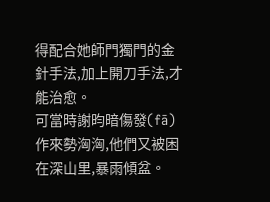得配合她師門獨門的金針手法,加上開刀手法,才能治愈。
可當時謝昀暗傷發(fā)作來勢洶洶,他們又被困在深山里,暴雨傾盆。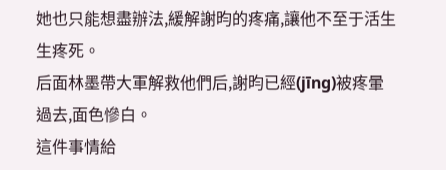她也只能想盡辦法,緩解謝昀的疼痛,讓他不至于活生生疼死。
后面林墨帶大軍解救他們后,謝昀已經(jīng)被疼暈過去,面色慘白。
這件事情給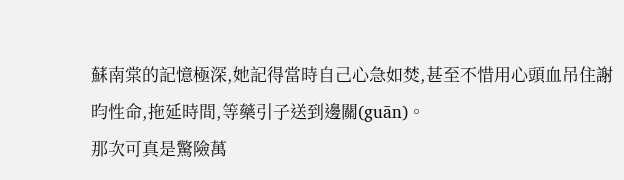蘇南棠的記憶極深,她記得當時自己心急如焚,甚至不惜用心頭血吊住謝昀性命,拖延時間,等藥引子送到邊關(guān)。
那次可真是驚險萬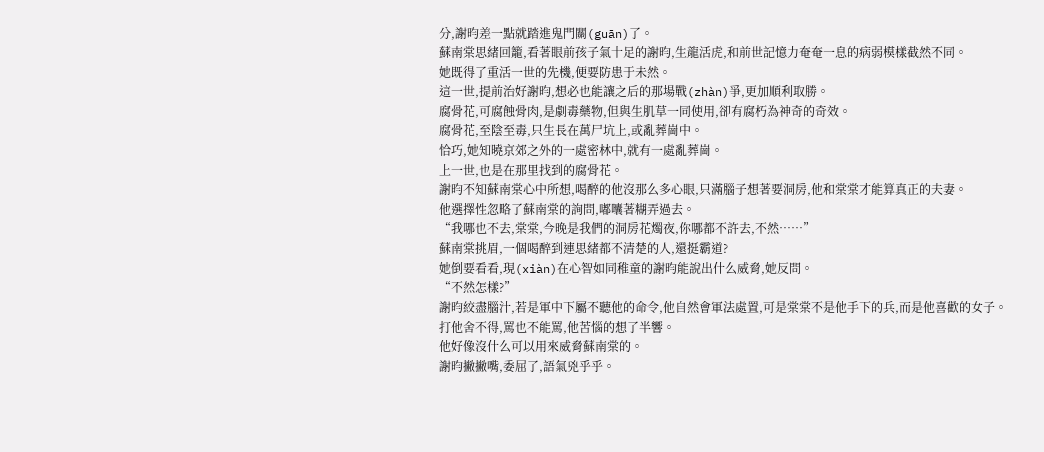分,謝昀差一點就踏進鬼門關(guān)了。
蘇南棠思緒回籠,看著眼前孩子氣十足的謝昀,生龍活虎,和前世記憶力奄奄一息的病弱模樣截然不同。
她既得了重活一世的先機,便要防患于未然。
這一世,提前治好謝昀,想必也能讓之后的那場戰(zhàn)爭,更加順利取勝。
腐骨花,可腐蝕骨肉,是劇毒藥物,但與生肌草一同使用,卻有腐朽為神奇的奇效。
腐骨花,至陰至毒,只生長在萬尸坑上,或亂葬崗中。
恰巧,她知曉京郊之外的一處密林中,就有一處亂葬崗。
上一世,也是在那里找到的腐骨花。
謝昀不知蘇南棠心中所想,喝醉的他沒那么多心眼,只滿腦子想著要洞房,他和棠棠才能算真正的夫妻。
他選擇性忽略了蘇南棠的詢問,嘟囔著糊弄過去。
“我哪也不去,棠棠,今晚是我們的洞房花燭夜,你哪都不許去,不然……”
蘇南棠挑眉,一個喝醉到連思緒都不清楚的人,還挺霸道?
她倒要看看,現(xiàn)在心智如同稚童的謝昀能說出什么威脅,她反問。
“不然怎樣?”
謝昀絞盡腦汁,若是軍中下屬不聽他的命令,他自然會軍法處置,可是棠棠不是他手下的兵,而是他喜歡的女子。
打他舍不得,罵也不能罵,他苦惱的想了半響。
他好像沒什么可以用來威脅蘇南棠的。
謝昀撇撇嘴,委屈了,語氣兇乎乎。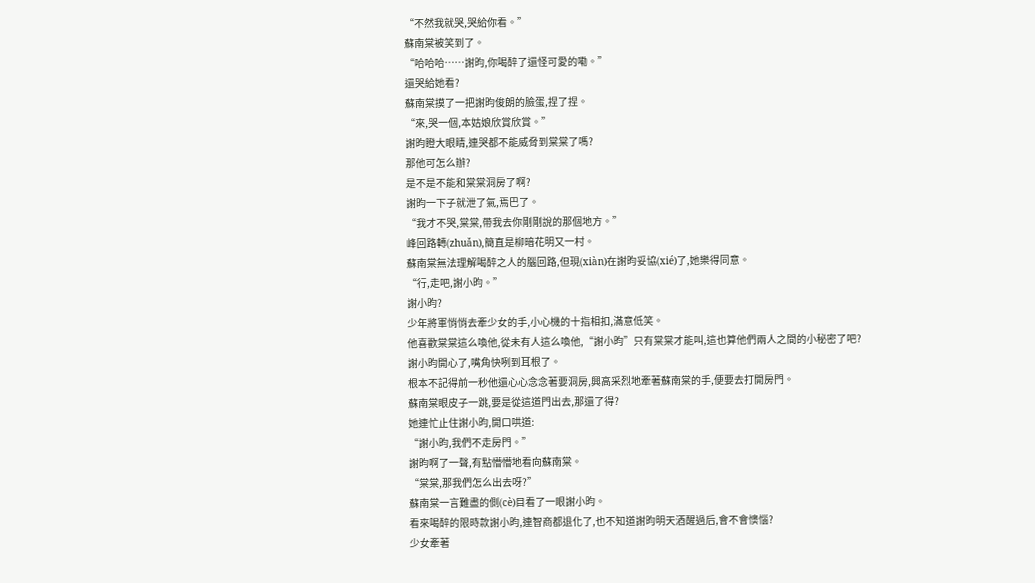“不然我就哭,哭給你看。”
蘇南棠被笑到了。
“哈哈哈……謝昀,你喝醉了還怪可愛的嘞。”
還哭給她看?
蘇南棠摸了一把謝昀俊朗的臉蛋,捏了捏。
“來,哭一個,本姑娘欣賞欣賞。”
謝昀瞪大眼睛,連哭都不能威脅到棠棠了嗎?
那他可怎么辦?
是不是不能和棠棠洞房了啊?
謝昀一下子就泄了氣,焉巴了。
“我才不哭,棠棠,帶我去你剛剛說的那個地方。”
峰回路轉(zhuǎn),簡直是柳暗花明又一村。
蘇南棠無法理解喝醉之人的腦回路,但現(xiàn)在謝昀妥協(xié)了,她樂得同意。
“行,走吧,謝小昀。”
謝小昀?
少年將軍悄悄去牽少女的手,小心機的十指相扣,滿意低笑。
他喜歡棠棠這么喚他,從未有人這么喚他,“謝小昀”只有棠棠才能叫,這也算他們兩人之間的小秘密了吧?
謝小昀開心了,嘴角快咧到耳根了。
根本不記得前一秒他還心心念念著要洞房,興高采烈地牽著蘇南棠的手,便要去打開房門。
蘇南棠眼皮子一跳,要是從這道門出去,那還了得?
她連忙止住謝小昀,開口哄道:
“謝小昀,我們不走房門。”
謝昀啊了一聲,有點懵懵地看向蘇南棠。
“棠棠,那我們怎么出去呀?”
蘇南棠一言難盡的側(cè)目看了一眼謝小昀。
看來喝醉的限時款謝小昀,連智商都退化了,也不知道謝昀明天酒醒過后,會不會懊惱?
少女牽著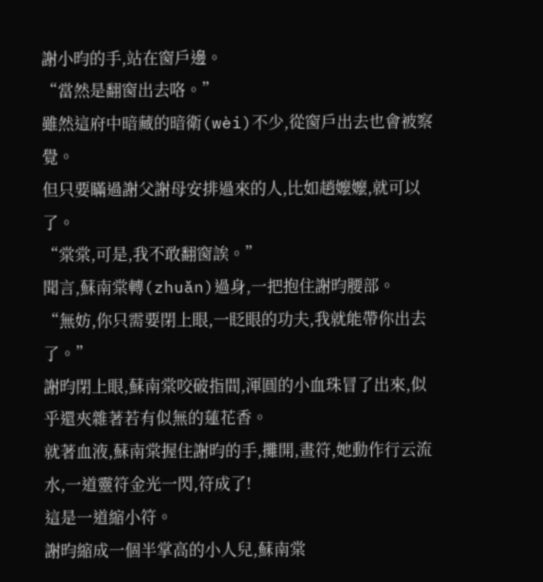謝小昀的手,站在窗戶邊。
“當然是翻窗出去咯。”
雖然這府中暗藏的暗衛(wèi)不少,從窗戶出去也會被察覺。
但只要瞞過謝父謝母安排過來的人,比如趙嬤嬤,就可以了。
“棠棠,可是,我不敢翻窗誒。”
聞言,蘇南棠轉(zhuǎn)過身,一把抱住謝昀腰部。
“無妨,你只需要閉上眼,一眨眼的功夫,我就能帶你出去了。”
謝昀閉上眼,蘇南棠咬破指間,渾圓的小血珠冒了出來,似乎還夾雜著若有似無的蓮花香。
就著血液,蘇南棠握住謝昀的手,攤開,畫符,她動作行云流水,一道靈符金光一閃,符成了!
這是一道縮小符。
謝昀縮成一個半掌高的小人兒,蘇南棠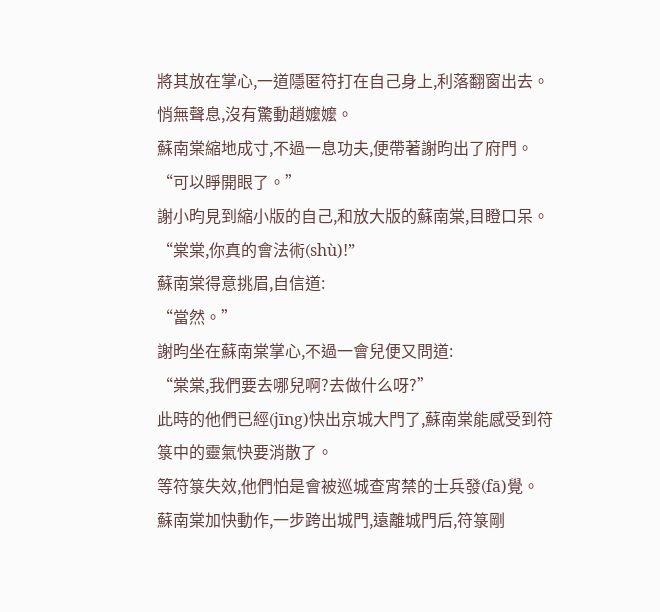將其放在掌心,一道隱匿符打在自己身上,利落翻窗出去。
悄無聲息,沒有驚動趙嬤嬤。
蘇南棠縮地成寸,不過一息功夫,便帶著謝昀出了府門。
“可以睜開眼了。”
謝小昀見到縮小版的自己,和放大版的蘇南棠,目瞪口呆。
“棠棠,你真的會法術(shù)!”
蘇南棠得意挑眉,自信道:
“當然。”
謝昀坐在蘇南棠掌心,不過一會兒便又問道:
“棠棠,我們要去哪兒啊?去做什么呀?”
此時的他們已經(jīng)快出京城大門了,蘇南棠能感受到符箓中的靈氣快要消散了。
等符箓失效,他們怕是會被巡城查宵禁的士兵發(fā)覺。
蘇南棠加快動作,一步跨出城門,遠離城門后,符箓剛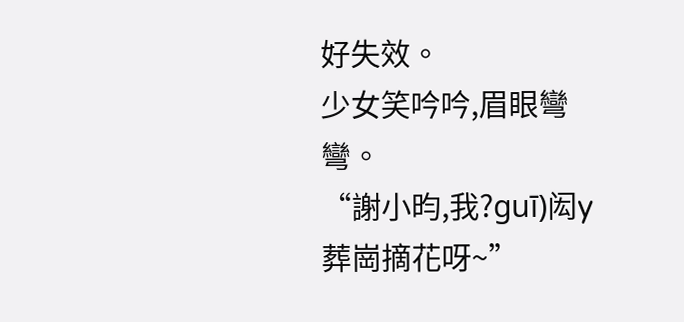好失效。
少女笑吟吟,眉眼彎彎。
“謝小昀,我?guī)闳y葬崗摘花呀~”